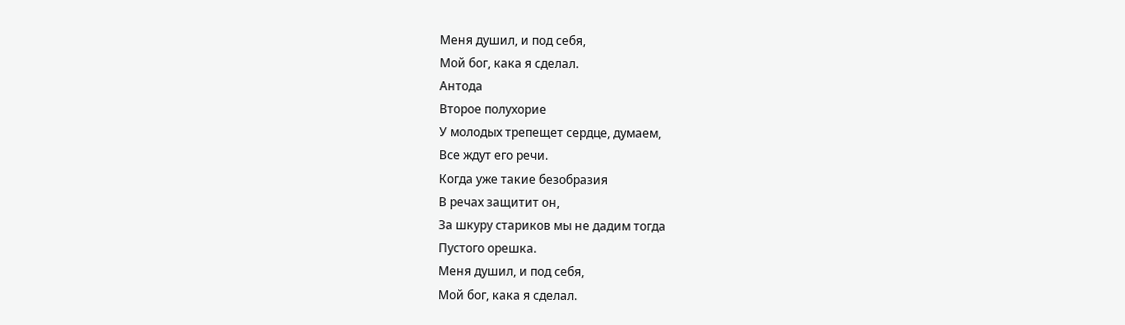Меня душил, и под себя,
Мой бог, кака я сделал.
Антода
Второе полухорие
У молодых трепещет сердце, думаем,
Все ждут его речи.
Когда уже такие безобразия
В речах защитит он,
За шкуру стариков мы не дадим тогда
Пустого орешка.
Меня душил, и под себя,
Мой бог, кака я сделал.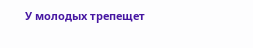У молодых трепещет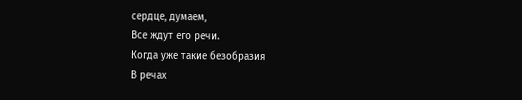сердце, думаем,
Все ждут его речи.
Когда уже такие безобразия
В речах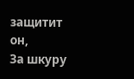защитит он,
За шкуру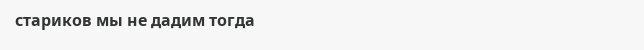стариков мы не дадим тогда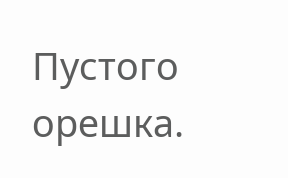Пустого орешка.